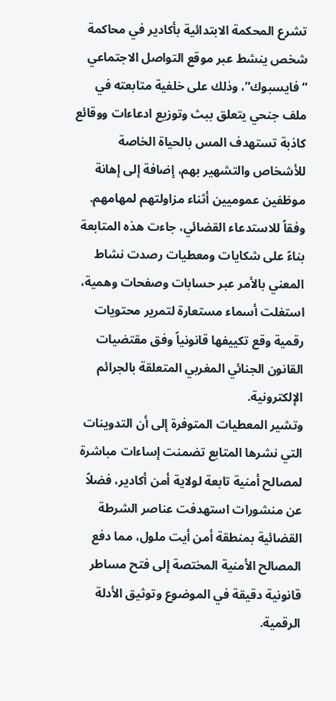تشرع المحكمة الابتدائية بأكادير في محاكمة شخص ينشط عبر موقع التواصل الاجتماعي “فايسبوك”، وذلك على خلفية متابعته في ملف جنحي يتعلق ببث وتوزيع ادعاءات ووقائع كاذبة تستهدف المس بالحياة الخاصة للأشخاص والتشهير بهم، إضافة إلى إهانة موظفين عموميين أثناء مزاولتهم لمهامهم.
وفقاً للاستدعاء القضائي، جاءت هذه المتابعة بناءً على شكايات ومعطيات رصدت نشاط المعني بالأمر عبر حسابات وصفحات وهمية، استغلت أسماء مستعارة لتمرير محتويات رقمية وقع تكييفها قانونياً وفق مقتضيات القانون الجنائي المغربي المتعلقة بالجرائم الإلكترونية.
وتشير المعطيات المتوفرة إلى أن التدوينات التي نشرها المتابع تضمنت إساءات مباشرة لمصالح أمنية تابعة لولاية أمن أكادير، فضلاً عن منشورات استهدفت عناصر الشرطة القضائية بمنطقة أمن أيت ملول، مما دفع المصالح الأمنية المختصة إلى فتح مساطر قانونية دقيقة في الموضوع وتوثيق الأدلة الرقمية.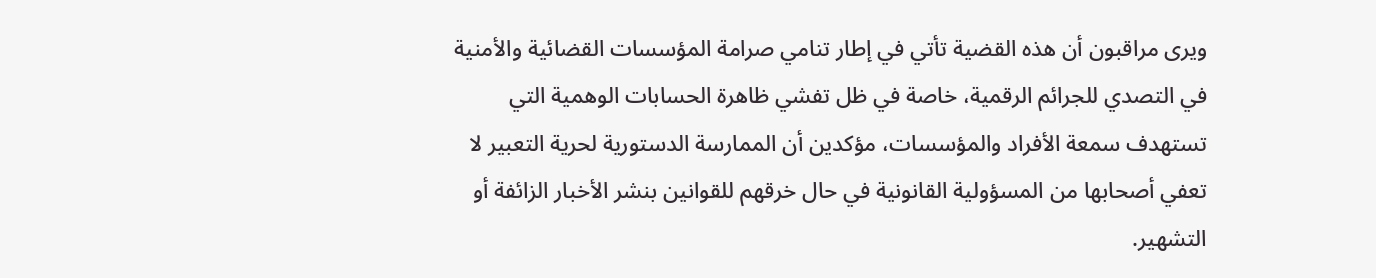ويرى مراقبون أن هذه القضية تأتي في إطار تنامي صرامة المؤسسات القضائية والأمنية في التصدي للجرائم الرقمية، خاصة في ظل تفشي ظاهرة الحسابات الوهمية التي تستهدف سمعة الأفراد والمؤسسات، مؤكدين أن الممارسة الدستورية لحرية التعبير لا تعفي أصحابها من المسؤولية القانونية في حال خرقهم للقوانين بنشر الأخبار الزائفة أو التشهير.